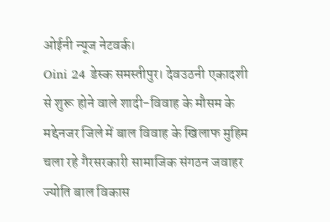ओईनी न्यूज नेटवर्क।
Oini 24 डेस्क समस्तीपुर। देवउठनी एकादशी से शुरू होने वाले शादी-विवाह के मौसम के मद्देनजर जिले में बाल विवाह के खिलाफ मुहिम चला रहे गैरसरकारी सामाजिक संगठन जवाहर ज्योति बाल विकास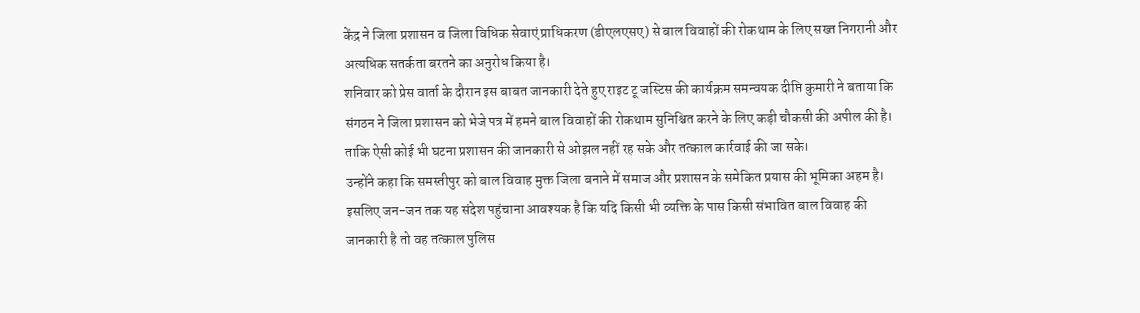केंद्र ने जिला प्रशासन व जिला विधिक सेवाएं प्राधिकरण (डीएलएसए) से बाल विवाहों की रोकथाम के लिए सख्त निगरानी और अत्यधिक सतर्कता बरतने का अनुरोध किया है।
शनिवार को प्रेस वार्ता के दौरान इस बाबत जानकारी देते हुए राइट टू जस्टिस की कार्यक्रम समन्वयक दीप्ति कुमारी ने बताया कि संगठन ने जिला प्रशासन को भेजे पत्र में हमने बाल विवाहों की रोकथाम सुनिश्चित करने के लिए कड़ी चौकसी की अपील की है। ताकि ऐसी कोई भी घटना प्रशासन की जानकारी से ओझल नहीं रह सके और तत्काल कार्रवाई की जा सके।
उन्होंने कहा कि समस्तीपुर को बाल विवाह मुक्त जिला बनाने में समाज और प्रशासन के समेकित प्रयास की भूमिका अहम है। इसलिए जन-जन तक यह संदेश पहुंचाना आवश्यक है कि यदि किसी भी व्यक्ति के पास किसी संभावित बाल विवाह की जानकारी है तो वह तत्काल पुलिस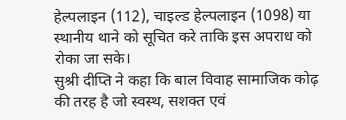हेल्पलाइन (112), चाइल्ड हेल्पलाइन (1098) या स्थानीय थाने को सूचित करे ताकि इस अपराध को रोका जा सके।
सुश्री दीप्ति ने कहा कि बाल विवाह सामाजिक कोढ़ की तरह है जो स्वस्थ, सशक्त एवं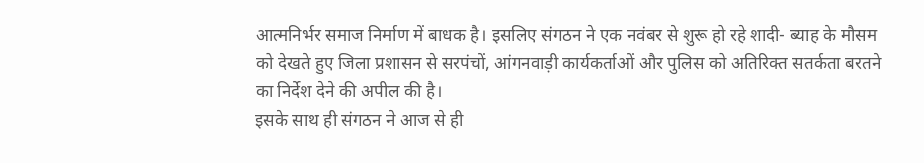आत्मनिर्भर समाज निर्माण में बाधक है। इसलिए संगठन ने एक नवंबर से शुरू हो रहे शादी- ब्याह के मौसम को देखते हुए जिला प्रशासन से सरपंचों, आंगनवाड़ी कार्यकर्ताओं और पुलिस को अतिरिक्त सतर्कता बरतने का निर्देश देने की अपील की है।
इसके साथ ही संगठन ने आज से ही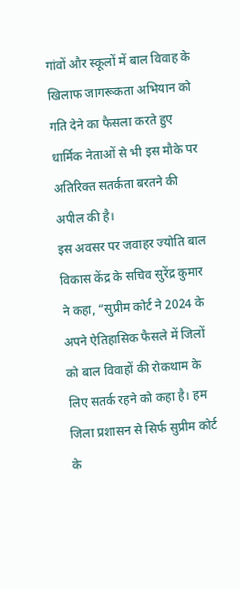गांवों और स्कूलों में बाल विवाह के खिलाफ जागरूकता अभियान को गति देने का फैसला करते हुए धार्मिक नेताओं से भी इस मौके पर अतिरिक्त सतर्कता बरतने की अपील की है।
इस अवसर पर जवाहर ज्योति बाल विकास केंद्र के सचिव सुरेंद्र कुमार ने कहा, “सुप्रीम कोर्ट ने 2024 के अपने ऐतिहासिक फैसले में जिलों को बाल विवाहों की रोकथाम के लिए सतर्क रहने को कहा है। हम जिला प्रशासन से सिर्फ सुप्रीम कोर्ट के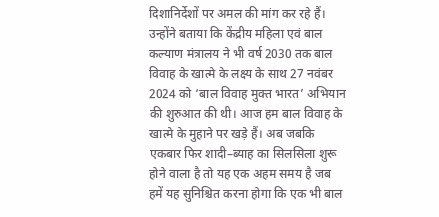दिशानिर्देशों पर अमल की मांग कर रहे हैं।
उन्होंने बताया कि केंद्रीय महिला एवं बाल कल्याण मंत्रालय ने भी वर्ष 2030 तक बाल विवाह के खात्मे के लक्ष्य के साथ 27 नवंबर 2024 को ‘बाल विवाह मुक्त भारत’ अभियान की शुरुआत की थी। आज हम बाल विवाह के खात्मे के मुहाने पर खड़े हैं। अब जबकि एकबार फिर शादी–ब्याह का सिलसिला शुरू होने वाला है तो यह एक अहम समय है जब हमें यह सुनिश्चित करना होगा कि एक भी बाल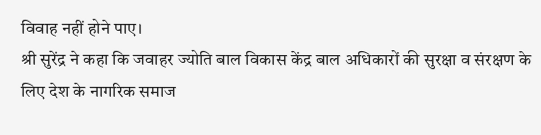विवाह नहीं होने पाए।
श्री सुरेंद्र ने कहा कि जवाहर ज्योति बाल विकास केंद्र बाल अधिकारों की सुरक्षा व संरक्षण के लिए देश के नागरिक समाज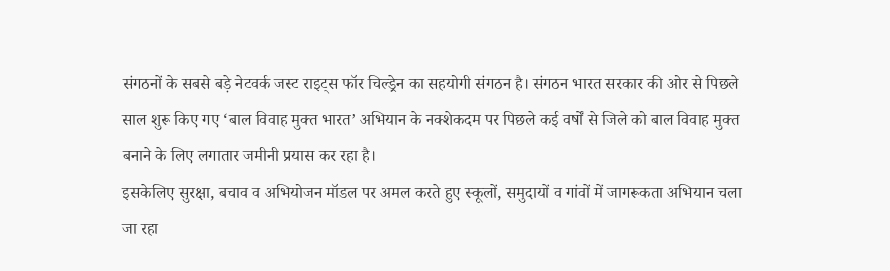संगठनों के सबसे बड़े नेटवर्क जस्ट राइट्स फॉर चिल्ड्रेन का सहयोगी संगठन है। संगठन भारत सरकार की ओर से पिछले साल शुरू किए गए ‘बाल विवाह मुक्त भारत’ अभियान के नक्शेकदम पर पिछले कई वर्षों से जिले को बाल विवाह मुक्त बनाने के लिए लगातार जमीनी प्रयास कर रहा है।
इसकेलिए सुरक्षा, बचाव व अभियोजन मॉडल पर अमल करते हुए स्कूलों, समुदायों व गांवों में जागरूकता अभियान चला जा रहा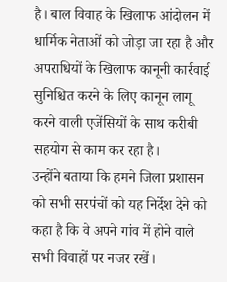है। बाल विवाह के खिलाफ आंदोलन में धार्मिक नेताओं को जोड़ा जा रहा है और अपराधियों के खिलाफ कानूनी कार्रवाई सुनिश्चित करने के लिए कानून लागू करने वाली एजेंसियों के साथ करीबी सहयोग से काम कर रहा है।
उन्होंने बताया कि हमने जिला प्रशासन को सभी सरपंचों को यह निर्देश देने को कहा है कि वे अपने गांव में होने वाले सभी विवाहों पर नजर रखें।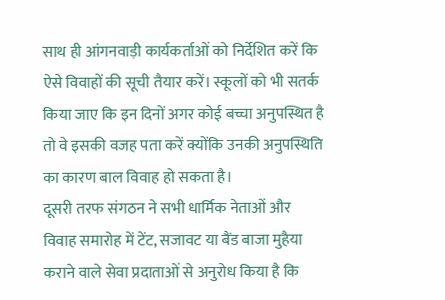साथ ही आंगनवाड़ी कार्यकर्ताओं को निर्देशित करें कि ऐसे विवाहों की सूची तैयार करें। स्कूलों को भी सतर्क किया जाए कि इन दिनों अगर कोई बच्चा अनुपस्थित है तो वे इसकी वजह पता करें क्योंकि उनकी अनुपस्थिति का कारण बाल विवाह हो सकता है।
दूसरी तरफ संगठन ने सभी धार्मिक नेताओं और विवाह समारोह में टेंट, सजावट या बैंड बाजा मुहैया कराने वाले सेवा प्रदाताओं से अनुरोध किया है कि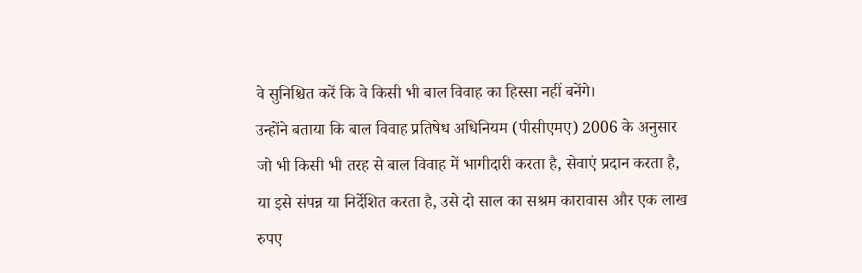वे सुनिश्चित करें कि वे किसी भी बाल विवाह का हिस्सा नहीं बनेंगे।
उन्होंने बताया कि बाल विवाह प्रतिषेध अधिनियम (पीसीएमए) 2006 के अनुसार जो भी किसी भी तरह से बाल विवाह में भागीदारी करता है, सेवाएं प्रदान करता है, या इसे संपन्न या निर्देशित करता है, उसे दो साल का सश्रम कारावास और एक लाख रुपए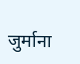जुर्माना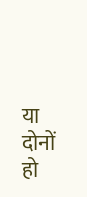या दोनों हो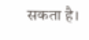सकता है।